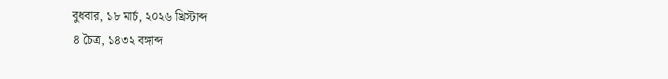বুধবার, ১৮ মার্চ, ২০২৬ খ্রিস্টাব্দ
৪ চৈত্র, ১৪৩২ বঙ্গাব্দ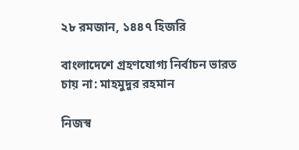২৮ রমজান, ১৪৪৭ হিজরি

বাংলাদেশে গ্রহণযোগ্য নির্বাচন ভারত চায় না: মাহমুদুর রহমান

নিজস্ব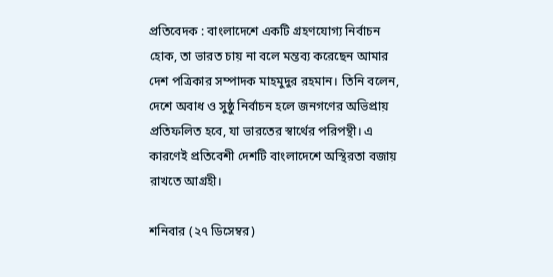প্রতিবেদক : বাংলাদেশে একটি গ্রহণযোগ্য নির্বাচন হোক, তা ভারত চায় না বলে মন্তব্য করেছেন আমার দেশ পত্রিকার সম্পাদক মাহমুদুর রহমান। তিনি বলেন, দেশে অবাধ ও সুষ্ঠু নির্বাচন হলে জনগণের অভিপ্রায় প্রতিফলিত হবে, যা ভারতের স্বার্থের পরিপন্থী। এ কারণেই প্রতিবেশী দেশটি বাংলাদেশে অস্থিরতা বজায় রাখতে আগ্রহী।

শনিবার (২৭ ডিসেম্বর)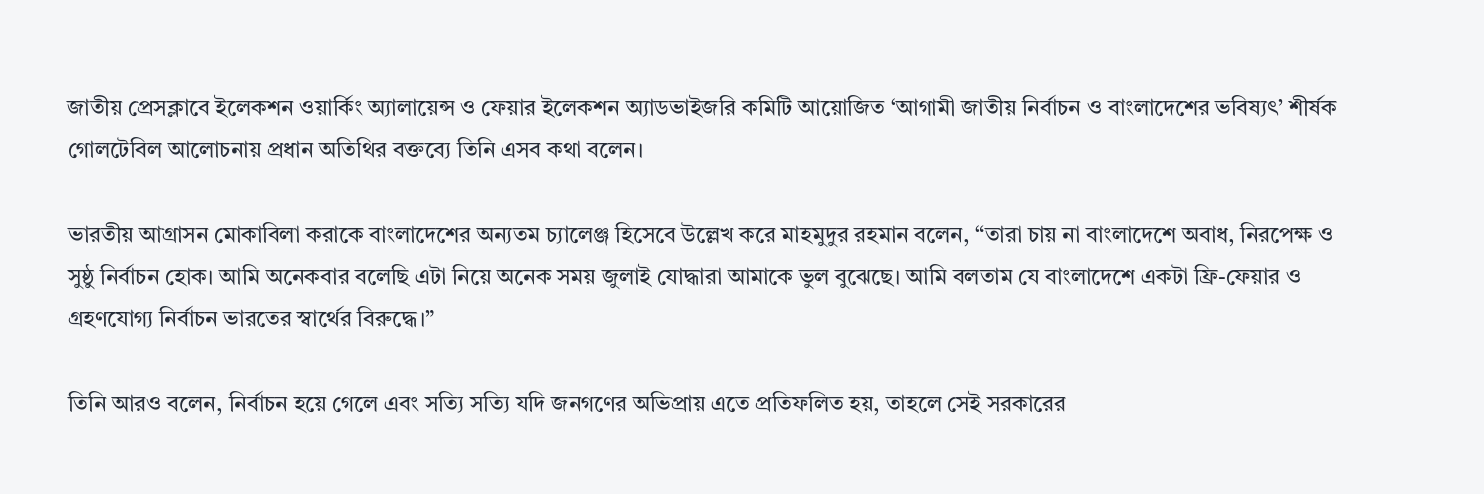জাতীয় প্রেসক্লাবে ইলেকশন ওয়ার্কিং অ্যালায়েন্স ও ফেয়ার ইলেকশন অ্যাডভাইজরি কমিটি আয়োজিত ‘আগামী জাতীয় নির্বাচন ও বাংলাদেশের ভবিষ্যৎ’ শীর্ষক গোলটেবিল আলোচনায় প্রধান অতিথির বক্তব্যে তিনি এসব কথা বলেন।

ভারতীয় আগ্রাসন মোকাবিলা করাকে বাংলাদেশের অন্যতম চ্যালেঞ্জ হিসেবে উল্লেখ করে মাহমুদুর রহমান বলেন, “তারা চায় না বাংলাদেশে অবাধ, নিরপেক্ষ ও সুষ্ঠু নির্বাচন হোক। আমি অনেকবার বলেছি এটা নিয়ে অনেক সময় জুলাই যোদ্ধারা আমাকে ভুল বুঝেছে। আমি বলতাম যে বাংলাদেশে একটা ফ্রি-ফেয়ার ও গ্রহণযোগ্য নির্বাচন ভারতের স্বার্থের বিরুদ্ধে।”

তিনি আরও বলেন, নির্বাচন হয়ে গেলে এবং সত্যি সত্যি যদি জনগণের অভিপ্রায় এতে প্রতিফলিত হয়, তাহলে সেই সরকারের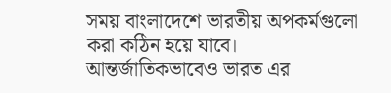সময় বাংলাদেশে ভারতীয় অপকর্মগুলো করা কঠিন হয়ে যাবে। আন্তর্জাতিকভাবেও ভারত এর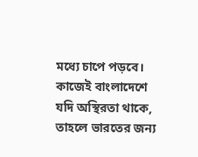মধ্যে চাপে পড়বে। কাজেই বাংলাদেশে যদি অস্থিরতা থাকে, তাহলে ভারতের জন্য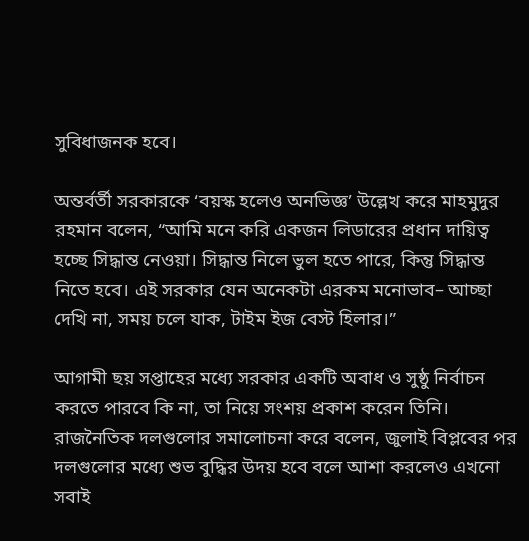সুবিধাজনক হবে।

অন্তর্বর্তী সরকারকে ‘বয়স্ক হলেও অনভিজ্ঞ’ উল্লেখ করে মাহমুদুর রহমান বলেন, “আমি মনে করি একজন লিডারের প্রধান দায়িত্ব হচ্ছে সিদ্ধান্ত নেওয়া। সিদ্ধান্ত নিলে ভুল হতে পারে, কিন্তু সিদ্ধান্ত নিতে হবে। এই সরকার যেন অনেকটা এরকম মনোভাব– আচ্ছা দেখি না, সময় চলে যাক, টাইম ইজ বেস্ট হিলার।”

আগামী ছয় সপ্তাহের মধ্যে সরকার একটি অবাধ ও সুষ্ঠু নির্বাচন করতে পারবে কি না, তা নিয়ে সংশয় প্রকাশ করেন তিনি। রাজনৈতিক দলগুলোর সমালোচনা করে বলেন, জুলাই বিপ্লবের পর দলগুলোর মধ্যে শুভ বুদ্ধির উদয় হবে বলে আশা করলেও এখনো সবাই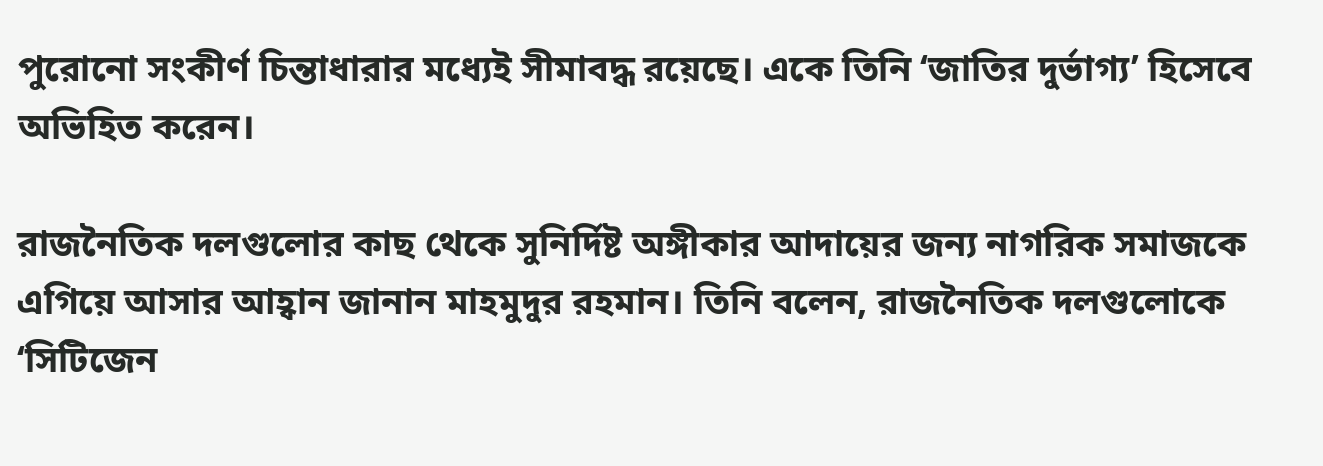পুরোনো সংকীর্ণ চিন্তাধারার মধ্যেই সীমাবদ্ধ রয়েছে। একে তিনি ‘জাতির দুর্ভাগ্য’ হিসেবে অভিহিত করেন।

রাজনৈতিক দলগুলোর কাছ থেকে সুনির্দিষ্ট অঙ্গীকার আদায়ের জন্য নাগরিক সমাজকে এগিয়ে আসার আহ্বান জানান মাহমুদুর রহমান। তিনি বলেন, রাজনৈতিক দলগুলোকে ‘সিটিজেন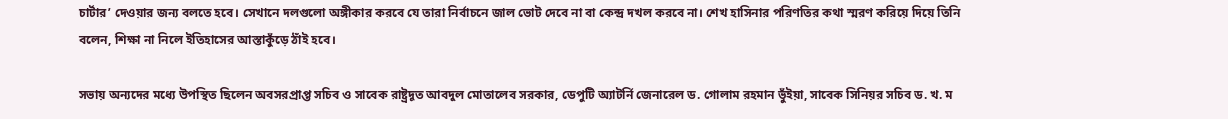চার্টার’ দেওয়ার জন্য বলতে হবে। সেখানে দলগুলো অঙ্গীকার করবে যে তারা নির্বাচনে জাল ভোট দেবে না বা কেন্দ্র দখল করবে না। শেখ হাসিনার পরিণতির কথা স্মরণ করিয়ে দিয়ে তিনি বলেন, শিক্ষা না নিলে ইতিহাসের আস্তাকুঁড়ে ঠাঁই হবে।

সভায় অন্যদের মধ্যে উপস্থিত ছিলেন অবসরপ্রাপ্ত সচিব ও সাবেক রাষ্ট্রদূত আবদুল মোতালেব সরকার, ডেপুটি অ্যাটর্নি জেনারেল ড. গোলাম রহমান ভুঁইয়া, সাবেক সিনিয়র সচিব ড. খ. ম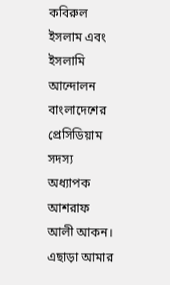কবিরুল ইসলাম এবং ইসলামি আন্দোলন বাংলাদেশের প্রেসিডিয়াম সদস্য অধ্যাপক আশরাফ আলী আকন। এছাড়া আমার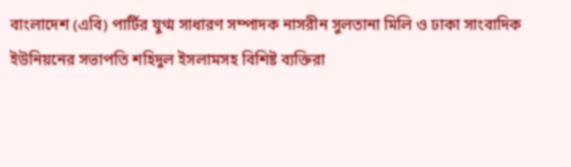বাংলাদেশ (এবি) পার্টির যুগ্ম সাধারণ সম্পাদক নাসরীন সুলতানা মিলি ও ঢাকা সাংবাদিক ইউনিয়নের সভাপতি শহিদুল ইসলামসহ বিশিষ্ট ব্যক্তিরা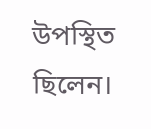উপস্থিত ছিলেন।